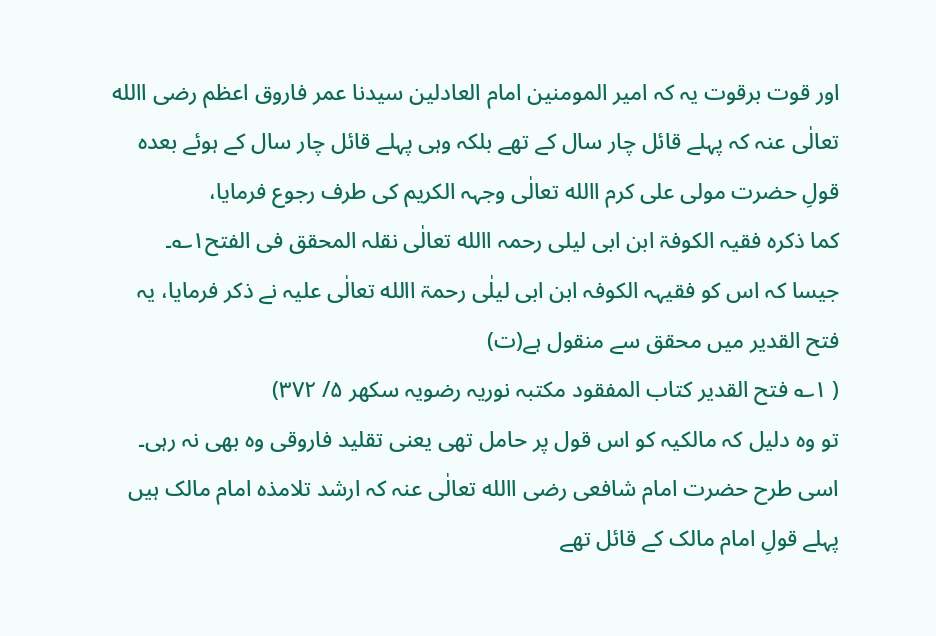اور قوت برقوت یہ کہ امیر المومنین امام العادلین سیدنا عمر فاروق اعظم رضی االله تعالٰی عنہ کہ پہلے قائل چار سال کے تھے بلکہ وہی پہلے قائل چار سال کے ہوئے بعدہ قولِ حضرت مولی علی کرم االله تعالٰی وجہہ الکریم کی طرف رجوع فرمایا،
کما ذکرہ فقیہ الکوفۃ ابن ابی لیلی رحمہ االله تعالٰی نقلہ المحقق فی الفتح۱؎۔
جیسا کہ اس کو فقیہہ الکوفہ ابن ابی لیلٰی رحمۃ االله تعالٰی علیہ نے ذکر فرمایا، یہ فتح القدیر میں محقق سے منقول ہے(ت)
( ۱؎ فتح القدیر کتاب المفقود مکتبہ نوریہ رضویہ سکھر ۵/ ۳۷۲)
تو وہ دلیل کہ مالکیہ کو اس قول پر حامل تھی یعنی تقلید فاروقی وہ بھی نہ رہی۔ اسی طرح حضرت امام شافعی رضی االله تعالٰی عنہ کہ ارشد تلامذہ امام مالک ہیں پہلے قولِ امام مالک کے قائل تھے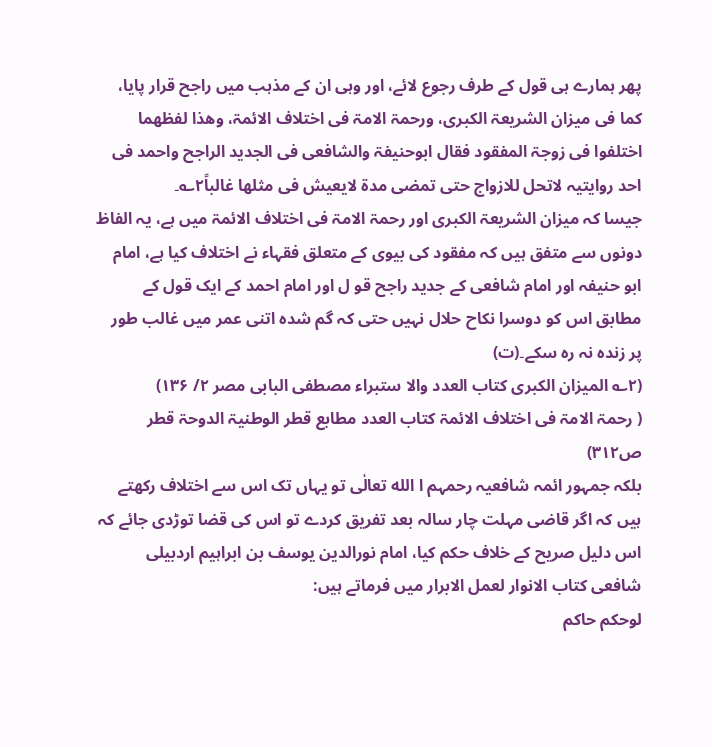پھر ہمارے ہی قول کے طرف رجوع لائے، اور وہی ان کے مذہب میں راجح قرار پایا،
کما فی میزان الشریعۃ الکبری، ورحمۃ الامۃ فی اختلاف الائمۃ، وھذا لفظھما اختلفوا فی زوجۃ المفقود فقال ابوحنیفۃ والشافعی فی الجدید الراجح واحمد فی احد روایتیہ لاتحل للازواج حتی تمضی مدۃ لایعیش فی مثلھا غالباً۲؎۔
جیسا کہ میزان الشریعۃ الکبری اور رحمۃ الامۃ فی اختلاف الائمۃ میں ہے، یہ الفاظ دونوں سے متفق ہیں کہ مفقود کی بیوی کے متعلق فقہاء نے اختلاف کیا ہے، امام ابو حنیفہ اور امام شافعی کے جدید راجح قو ل اور امام احمد کے ایک قول کے مطابق اس کو دوسرا نکاح حلال نہیں حتی کہ گم شدہ اتنی عمر میں غالب طور پر زندہ نہ رہ سکے۔(ت)
(۲؎ المیزان الکبری کتاب العدد والا ستبراء مصطفی البابی مصر ۲/ ۱۳۶)
( رحمۃ الامۃ فی اختلاف الائمۃ کتاب العدد مطابع قطر الوطنیۃ الدوحۃ قطر ص۳۱۲)
بلکہ جمہور ائمہ شافعیہ رحمہم ا الله تعالٰی تو یہاں تک اس سے اختلاف رکھتے ہیں کہ اگر قاضی مہلت چار سالہ بعد تفریق کردے تو اس کی قضا توڑدی جائے کہ اس دلیل صریح کے خلاف حکم کیا، امام نورالدین یوسف بن ابراہیم اردبیلی شافعی کتاب الانوار لعمل الابرار میں فرماتے ہیں:
لوحکم حاکم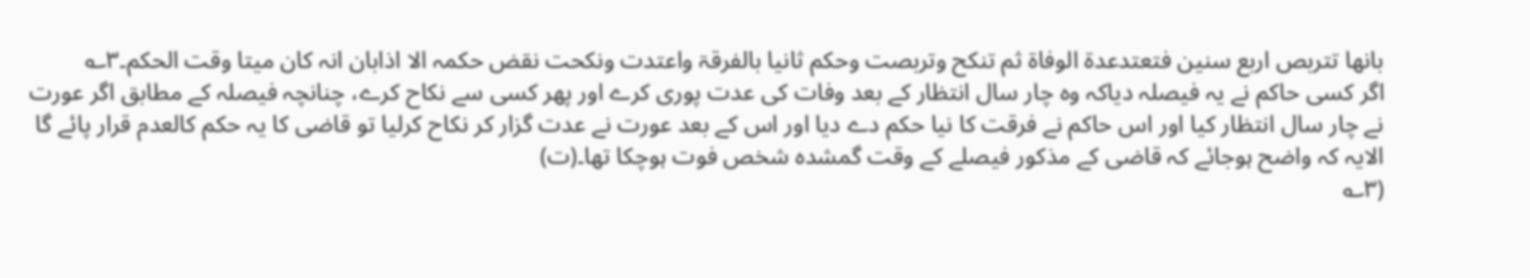بانھا تتربص اربع سنین فتعتدعدۃ الوفاۃ ثم تنکح وتربصت وحکم ثانیا بالفرقۃ واعتدت ونکحت نقض حکمہ الا اذابان انہ کان میتا وقت الحکم۔۳؎
اگر کسی حاکم نے یہ فیصلہ دیاکہ وہ چار سال انتظار کے بعد وفات کی عدت پوری کرے اور پھر کسی سے نکاح کرے، چنانچہ فیصلہ کے مطابق اگر عورت نے چار سال انتظار کیا اور اس حاکم نے فرقت کا نیا حکم دے دیا اور اس کے بعد عورت نے عدت گزار کر نکاح کرلیا تو قاضی کا یہ حکم کالعدم قرار پائے گا الایہ کہ واضح ہوجائے کہ قاضی کے مذکور فیصلے کے وقت گمشدہ شخص فوت ہوچکا تھا۔(ت)
(۳؎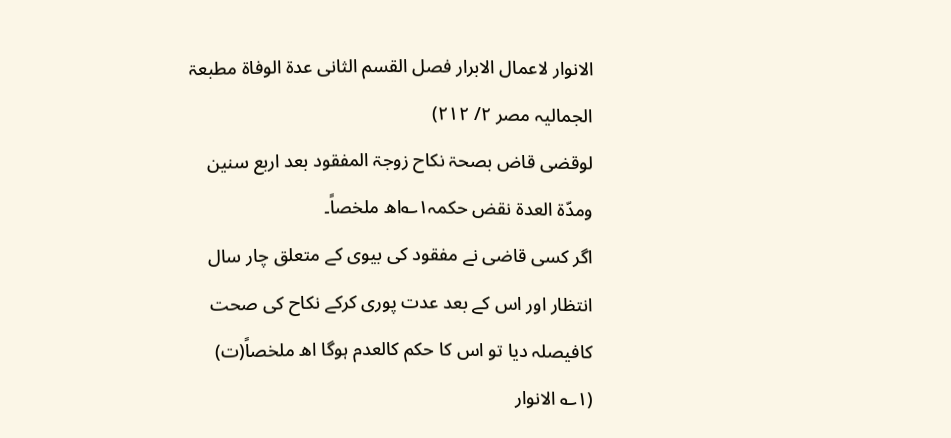الانوار لاعمال الابرار فصل القسم الثانی عدۃ الوفاۃ مطبعۃ الجمالیہ مصر ۲/ ۲۱۲)
لوقضی قاض بصحۃ نکاح زوجۃ المفقود بعد اربع سنین ومدّۃ العدۃ نقض حکمہ۱؎اھ ملخصاً۔
اگر کسی قاضی نے مفقود کی بیوی کے متعلق چار سال انتظار اور اس کے بعد عدت پوری کرکے نکاح کی صحت کافیصلہ دیا تو اس کا حکم کالعدم ہوگا اھ ملخصاً(ت)
(۱؎ الانوار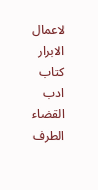لاعمال الابرار کتاب ادب القضاء الطرف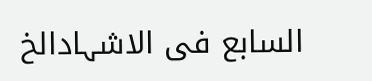السابع فی الاشہادالخ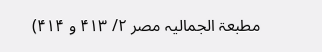مطبعۃ الجمالیہ مصر ۲/ ۴۱۳ و ۴۱۴)